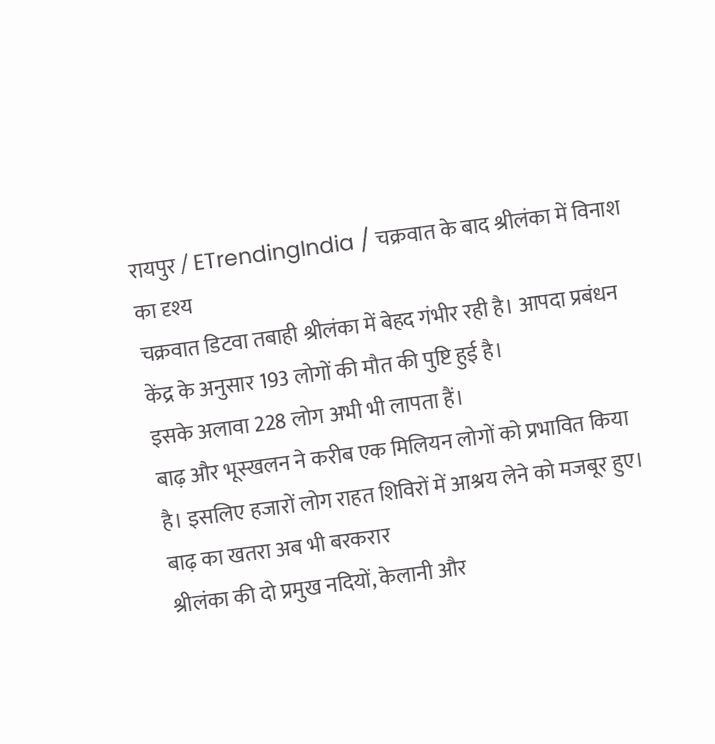रायपुर / ETrendingIndia / चक्रवात के बाद श्रीलंका में विनाश का दृश्य
चक्रवात डिटवा तबाही श्रीलंका में बेहद गंभीर रही है। आपदा प्रबंधन केंद्र के अनुसार 193 लोगों की मौत की पुष्टि हुई है।
इसके अलावा 228 लोग अभी भी लापता हैं।
बाढ़ और भूस्खलन ने करीब एक मिलियन लोगों को प्रभावित किया है। इसलिए हजारों लोग राहत शिविरों में आश्रय लेने को मजबूर हुए।
बाढ़ का खतरा अब भी बरकरार
श्रीलंका की दो प्रमुख नदियों, केलानी और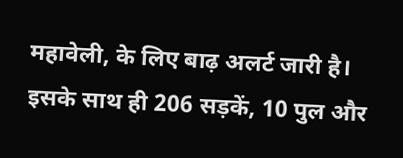महावेली, के लिए बाढ़ अलर्ट जारी है।
इसके साथ ही 206 सड़कें, 10 पुल और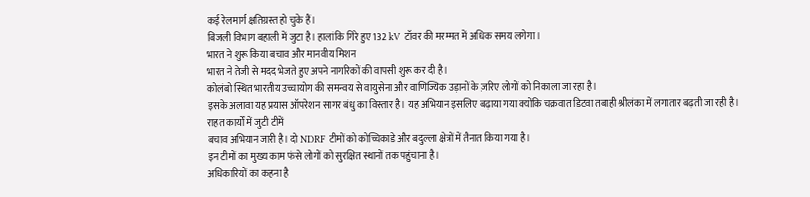कई रेलमार्ग क्षतिग्रस्त हो चुके हैं।
बिजली विभाग बहाली में जुटा है। हालांकि गिरे हुए 132 kV टॉवर की मरम्मत में अधिक समय लगेगा।
भारत ने शुरू किया बचाव और मानवीय मिशन
भारत ने तेजी से मदद भेजते हुए अपने नागरिकों की वापसी शुरू कर दी है।
कोलंबो स्थित भारतीय उच्चायोग की समन्वय से वायुसेना और वाणिज्यिक उड़ानों के ज़रिए लोगों को निकाला जा रहा है।
इसके अलावा यह प्रयास ऑपरेशन सागर बंधु का विस्तार है। यह अभियान इसलिए बढ़ाया गया क्योंकि चक्रवात डिटवा तबाही श्रीलंका में लगातार बढ़ती जा रही है।
राहत कार्यों में जुटी टीमें
बचाव अभियान जारी है। दो NDRF टीमों को कोच्चिकाडे और बदुल्ला क्षेत्रों में तैनात किया गया है।
इन टीमों का मुख्य काम फंसे लोगों को सुरक्षित स्थानों तक पहुंचाना है।
अधिकारियों का कहना है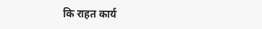कि राहत कार्य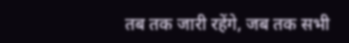तब तक जारी रहेंगे, जब तक सभी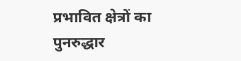प्रभावित क्षेत्रों का पुनरुद्धार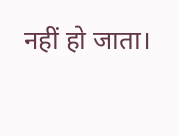नहीं हो जाता।